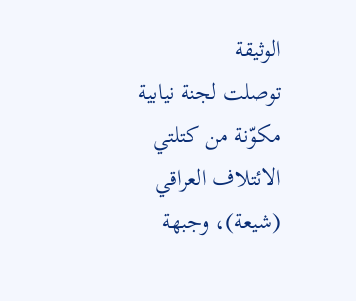الوثيقة
توصلت لجنة نيابية مكوّنة من كتلتي الائتلاف العراقي (شيعة)، وجبهة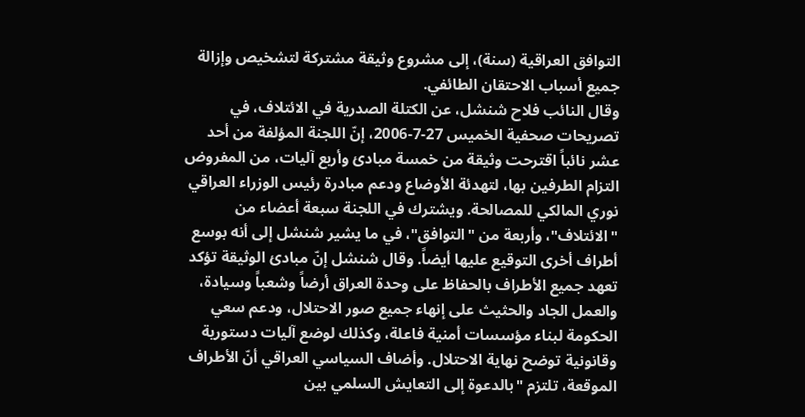التوافق العراقية (سنة)، إلى مشروع وثيقة مشتركة لتشخيص وإزالة جميع أسباب الاحتقان الطائفي.
وقال النائب فلاح شنشل، عن الكتلة الصدرية في الائتلاف، في تصريحات صحفية الخميس 27-7-2006، إنّ اللجنة المؤلفة من أحد عشر نائباً اقترحت وثيقة من خمسة مبادئ وأربع آليات، من المفروض التزام الطرفين بها، لتهدئة الأوضاع ودعم مبادرة رئيس الوزراء العراقي نوري المالكي للمصالحة. ويشترك في اللجنة سبعة أعضاء من "الائتلاف"، وأربعة من "التوافق"، في ما يشير شنشل إلى أنه بوسع أطراف أخرى التوقيع عليها أيضاً. وقال شنشل إنّ مبادئ الوثيقة تؤكد تعهد جميع الأطراف بالحفاظ على وحدة العراق أرضاً وشعباً وسيادة، والعمل الجاد والحثيث على إنهاء جميع صور الاحتلال، ودعم سعي الحكومة لبناء مؤسسات أمنية فاعلة، وكذلك لوضع آليات دستورية وقانونية توضح نهاية الاحتلال. وأضاف السياسي العراقي أنّ الأطراف الموقعة، تلتزم "بالدعوة إلى التعايش السلمي بين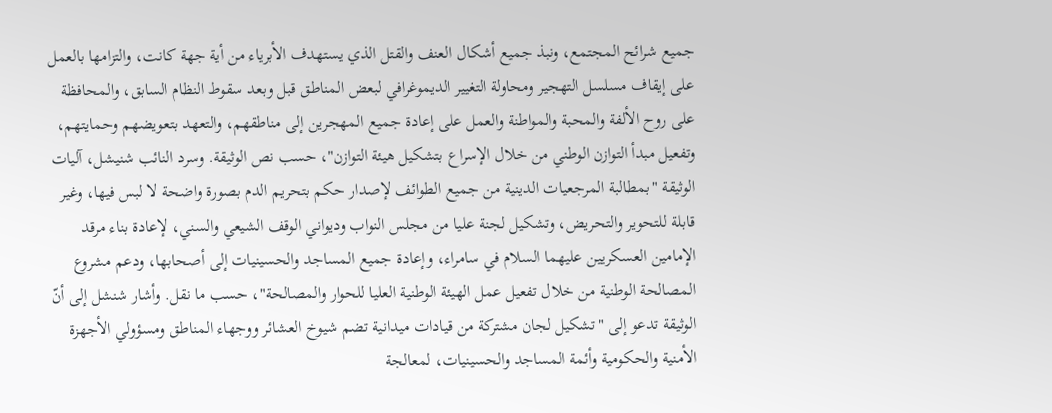جميع شرائح المجتمع، ونبذ جميع أشكال العنف والقتل الذي يستهدف الأبرياء من أية جهة كانت، والتزامها بالعمل على إيقاف مسلسل التهجير ومحاولة التغيير الديموغرافي لبعض المناطق قبل وبعد سقوط النظام السابق، والمحافظة على روح الألفة والمحبة والمواطنة والعمل على إعادة جميع المهجرين إلى مناطقهم، والتعهد بتعويضهم وحمايتهم، وتفعيل مبدأ التوازن الوطني من خلال الإسراع بتشكيل هيئة التوازن"، حسب نص الوثيقة. وسرد النائب شنيشل، آليات الوثيقة "بمطالبة المرجعيات الدينية من جميع الطوائف لإصدار حكم بتحريم الدم بصورة واضحة لا لبس فيها، وغير قابلة للتحوير والتحريض، وتشكيل لجنة عليا من مجلس النواب وديواني الوقف الشيعي والسني، لإعادة بناء مرقد الإمامين العسكريين عليهما السلام في سامراء، وإعادة جميع المساجد والحسينيات إلى أصحابها، ودعم مشروع المصالحة الوطنية من خلال تفعيل عمل الهيئة الوطنية العليا للحوار والمصالحة"، حسب ما نقل. وأشار شنشل إلى أنّ الوثيقة تدعو إلى "تشكيل لجان مشتركة من قيادات ميدانية تضم شيوخ العشائر ووجهاء المناطق ومسؤولي الأجهزة الأمنية والحكومية وأئمة المساجد والحسينيات، لمعالجة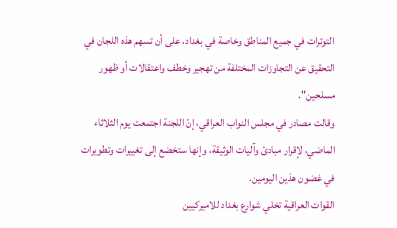التوترات في جميع المناطق وخاصة في بغداد، على أن تسهم هذه اللجان في التحقيق عن التجاوزات المختلفة من تهجير وخطف واعتقالات أو ظهور مسلحين".
وقالت مصادر في مجلس النواب العراقي، إنّ اللجنة اجتمعت يوم الثلاثاء الماضي، لإقرار مبادئ وآليات الوثيقة، وإنها ستخضع إلى تغييرات وتطويرات في غضون هذين اليومين.
القوات العراقية تخلي شوارع بغداد للاميركيين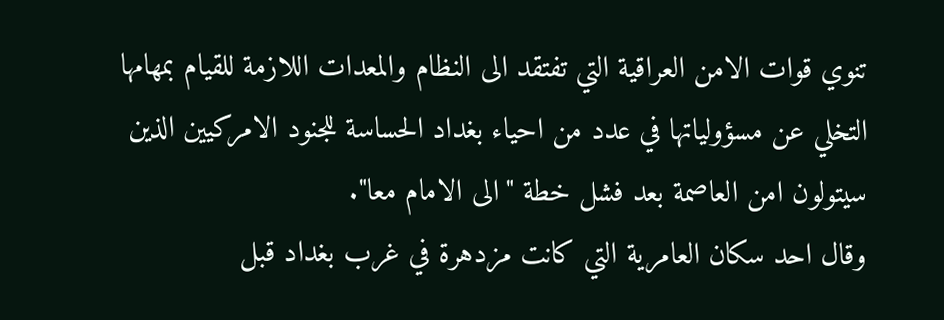تنوي قوات الامن العراقية التي تفتقد الى النظام والمعدات اللازمة للقيام بمهامها التخلي عن مسؤولياتها في عدد من احياء بغداد الحساسة للجنود الامركيين الذين سيتولون امن العاصمة بعد فشل خطة "الى الامام معا".
وقال احد سكان العامرية التي كانت مزدهرة في غرب بغداد قبل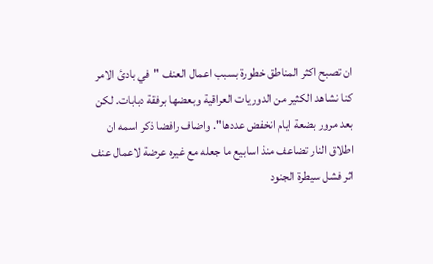ان تصبح اكثر المناطق خطورة بسبب اعمال العنف "في بادئ الامر كنا نشاهد الكثير من الدوريات العراقية وبعضها برفقة دبابات. لكن بعد مرور بضعة ايام انخفض عددها". واضاف رافضا ذكر اسمه ان اطلاق النار تضاعف منذ اسابيع ما جعله مع غيره عرضة لاعمال عنف اثر فشل سيطرة الجنود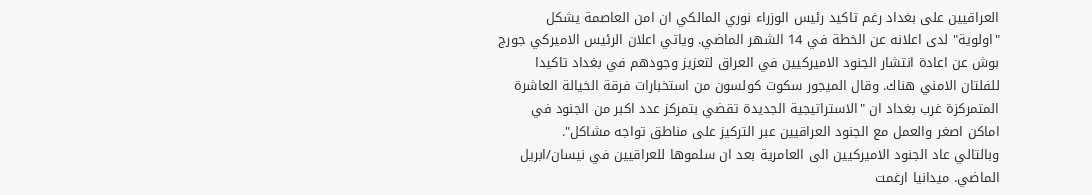العراقيين على بغداد رغم تاكيد رئيس الوزراء نوري المالكي ان امن العاصمة يشكل "اولوية" لدى اعلانه عن الخطة في 14 الشهر الماضي. وياتي اعلان الرئيس الاميركي جورج بوش عن اعادة انتشار الجنود الاميركيين في العراق لتعزيز وجودهم في بغداد تاكيدا للفلتان الامني هناك. وقال الميجور سكوت كولسون من استخبارات فرقة الخيالة العاشرة المتمركزة غرب بغداد ان "الاستراتيجية الجديدة تقضي بتمركز عدد اكبر من الجنود في اماكن اصغر والعمل مع الجنود العراقيين عبر التركيز على مناطق تواجه مشاكل".
وبالتالي عاد الجنود الاميركيين الى العامرية بعد ان سلموها للعراقيين في نيسان/ابريل الماضي. ميدانيا ارغمت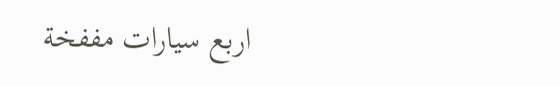اربع سيارات مففخة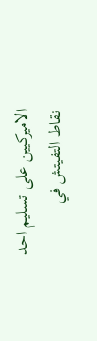الاميركيين على تسليم احد نقاط التفيتش في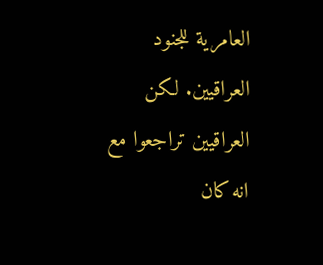العامرية للجنود العراقيين. لكن العراقيين تراجعوا مع انه كان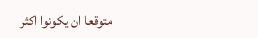متوقعا ان يكونوا اكثر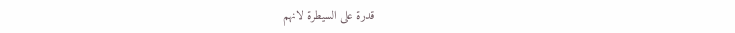قدرة على السيطرة لانهم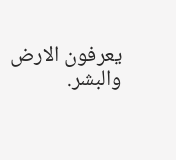يعرفون الارض والبشر.